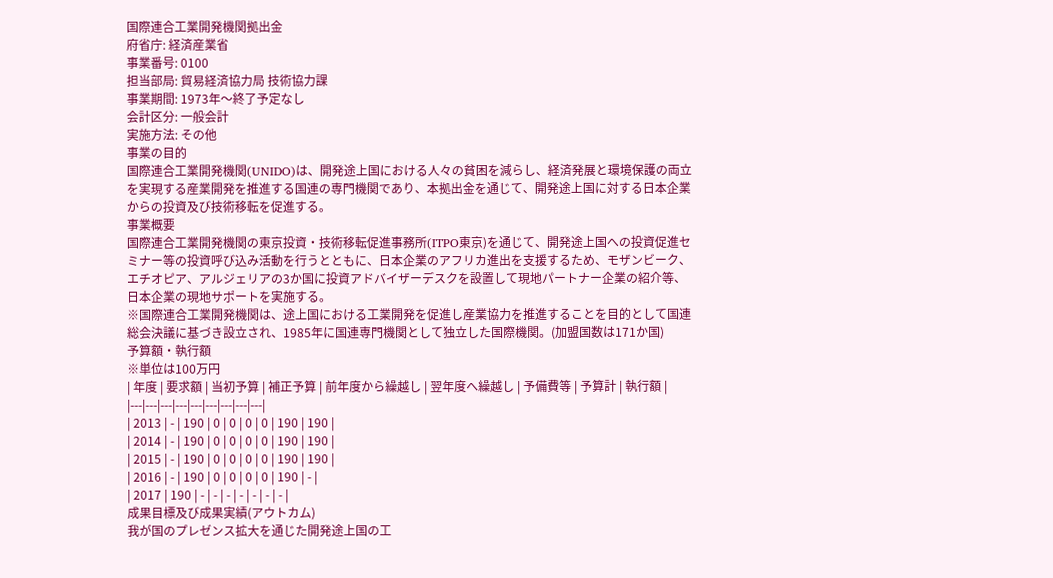国際連合工業開発機関拠出金
府省庁: 経済産業省
事業番号: 0100
担当部局: 貿易経済協力局 技術協力課
事業期間: 1973年〜終了予定なし
会計区分: 一般会計
実施方法: その他
事業の目的
国際連合工業開発機関(UNIDO)は、開発途上国における人々の貧困を減らし、経済発展と環境保護の両立を実現する産業開発を推進する国連の専門機関であり、本拠出金を通じて、開発途上国に対する日本企業からの投資及び技術移転を促進する。
事業概要
国際連合工業開発機関の東京投資・技術移転促進事務所(ITPO東京)を通じて、開発途上国への投資促進セミナー等の投資呼び込み活動を行うとともに、日本企業のアフリカ進出を支援するため、モザンビーク、エチオピア、アルジェリアの3か国に投資アドバイザーデスクを設置して現地パートナー企業の紹介等、日本企業の現地サポートを実施する。
※国際連合工業開発機関は、途上国における工業開発を促進し産業協力を推進することを目的として国連総会決議に基づき設立され、1985年に国連専門機関として独立した国際機関。(加盟国数は171か国)
予算額・執行額
※単位は100万円
| 年度 | 要求額 | 当初予算 | 補正予算 | 前年度から繰越し | 翌年度へ繰越し | 予備費等 | 予算計 | 執行額 |
|---|---|---|---|---|---|---|---|---|
| 2013 | - | 190 | 0 | 0 | 0 | 0 | 190 | 190 |
| 2014 | - | 190 | 0 | 0 | 0 | 0 | 190 | 190 |
| 2015 | - | 190 | 0 | 0 | 0 | 0 | 190 | 190 |
| 2016 | - | 190 | 0 | 0 | 0 | 0 | 190 | - |
| 2017 | 190 | - | - | - | - | - | - | - |
成果目標及び成果実績(アウトカム)
我が国のプレゼンス拡大を通じた開発途上国の工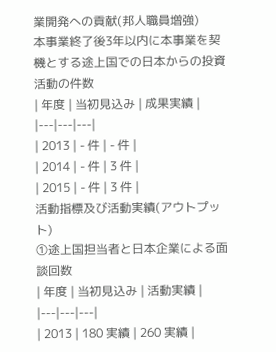業開発への貢献(邦人職員増強)
本事業終了後3年以内に本事業を契機とする途上国での日本からの投資活動の件数
| 年度 | 当初見込み | 成果実績 |
|---|---|---|
| 2013 | - 件 | - 件 |
| 2014 | - 件 | 3 件 |
| 2015 | - 件 | 3 件 |
活動指標及び活動実績(アウトプット)
①途上国担当者と日本企業による面談回数
| 年度 | 当初見込み | 活動実績 |
|---|---|---|
| 2013 | 180 実績 | 260 実績 |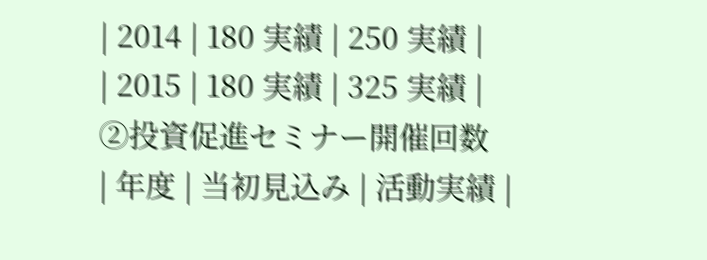| 2014 | 180 実績 | 250 実績 |
| 2015 | 180 実績 | 325 実績 |
②投資促進セミナー開催回数
| 年度 | 当初見込み | 活動実績 |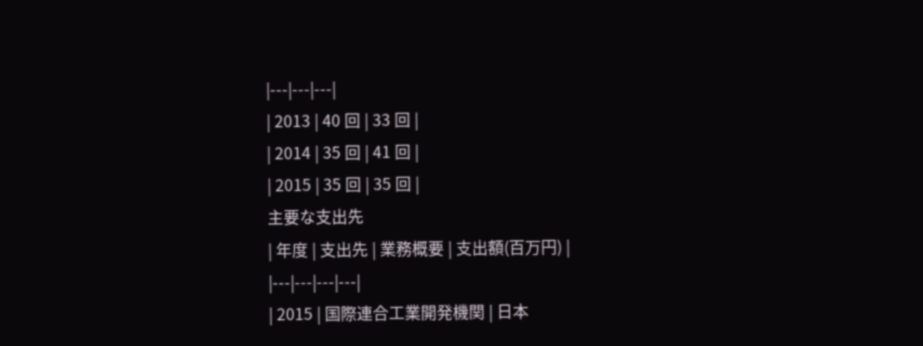|---|---|---|
| 2013 | 40 回 | 33 回 |
| 2014 | 35 回 | 41 回 |
| 2015 | 35 回 | 35 回 |
主要な支出先
| 年度 | 支出先 | 業務概要 | 支出額(百万円) |
|---|---|---|---|
| 2015 | 国際連合工業開発機関 | 日本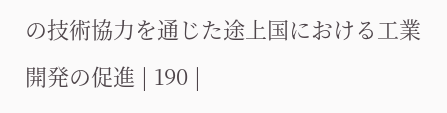の技術協力を通じた途上国における工業開発の促進 | 190 |